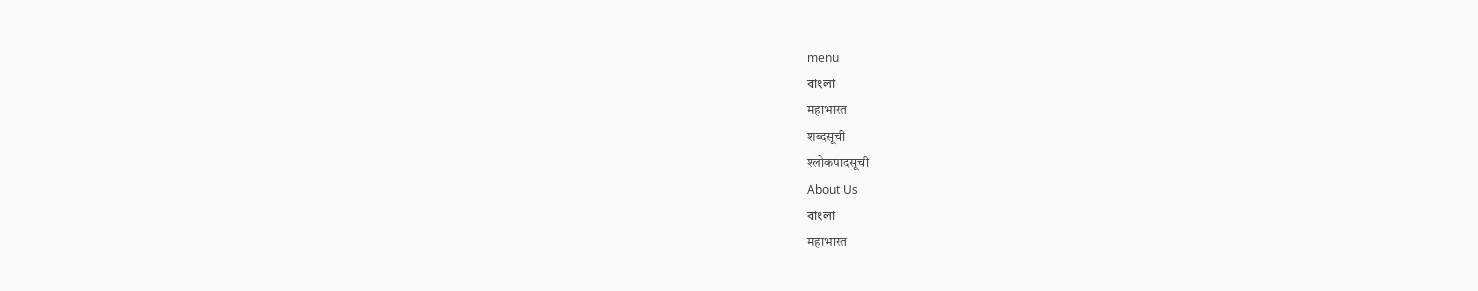menu
বাংলা
महाभारत
शब्दसूची
श्लोकपादसूची
About Us
বাংলা
महाभारत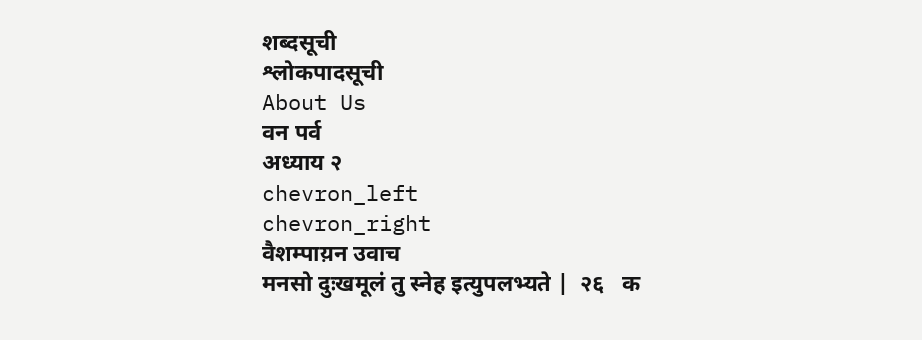शब्दसूची
श्लोकपादसूची
About Us
वन पर्व
अध्याय २
chevron_left
chevron_right
वैशम्पाय़न उवाच
मनसो दुःखमूलं तु स्नेह इत्युपलभ्यते |  २६   क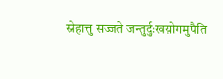स्नेहात्तु सज्जते जन्तुर्दुःखय़ोगमुपैति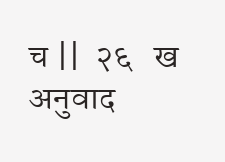च ||  २६   ख
अनुवाद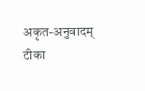अकृत-अनुवादम्
टीका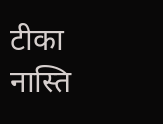टीका नास्ति